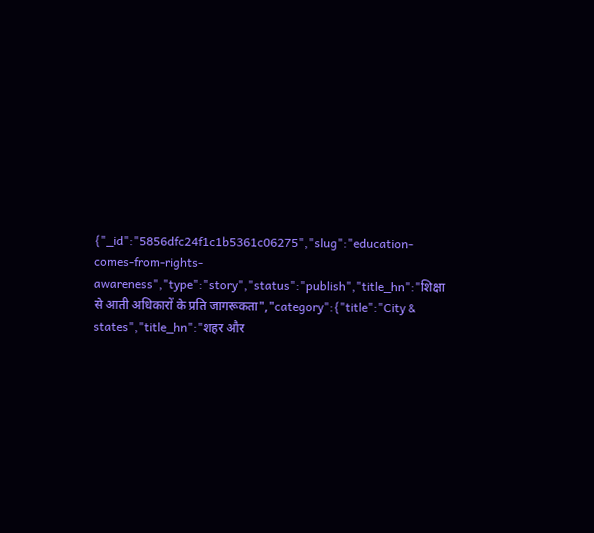{"_id":"5856dfc24f1c1b5361c06275","slug":"education-comes-from-rights-awareness","type":"story","status":"publish","title_hn":"शिक्षा से आती अधिकारों के प्रति जागरूकता","category":{"title":"City & states","title_hn":"शहर और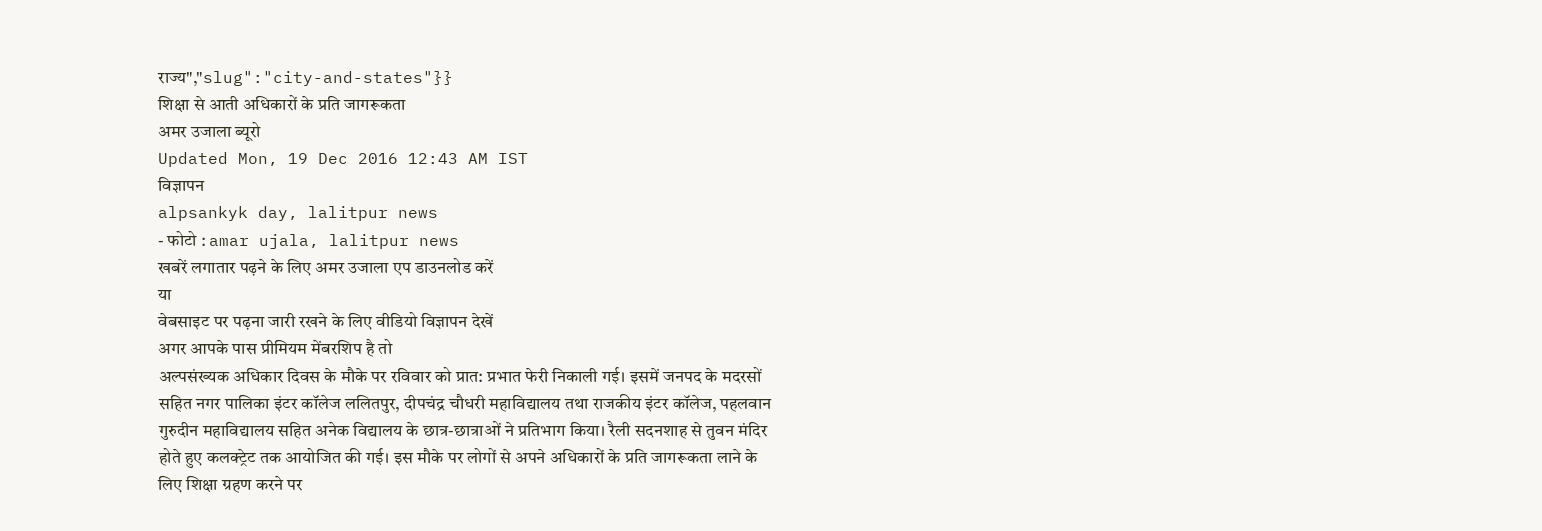राज्य","slug":"city-and-states"}}
शिक्षा से आती अधिकारों के प्रति जागरूकता
अमर उजाला ब्यूरो
Updated Mon, 19 Dec 2016 12:43 AM IST
विज्ञापन
alpsankyk day, lalitpur news
- फोटो : amar ujala, lalitpur news
खबरें लगातार पढ़ने के लिए अमर उजाला एप डाउनलोड करें
या
वेबसाइट पर पढ़ना जारी रखने के लिए वीडियो विज्ञापन देखें
अगर आपके पास प्रीमियम मेंबरशिप है तो
अल्पसंख्यक अधिकार दिवस के मौके पर रविवार को प्रात: प्रभात फेरी निकाली गई। इसमें जनपद के मदरसों सहित नगर पालिका इंटर कॉलेज ललितपुर, दीपचंद्र चौधरी महाविद्यालय तथा राजकीय इंटर कॉलेज, पहलवान गुरुदीन महाविद्यालय सहित अनेक विद्यालय के छात्र-छात्राओं ने प्रतिभाग किया। रैली सदनशाह से तुवन मंदिर होते हुए कलक्ट्रेट तक आयोजित की गई। इस मौके पर लोगों से अपने अधिकारों के प्रति जागरूकता लाने के लिए शिक्षा ग्रहण करने पर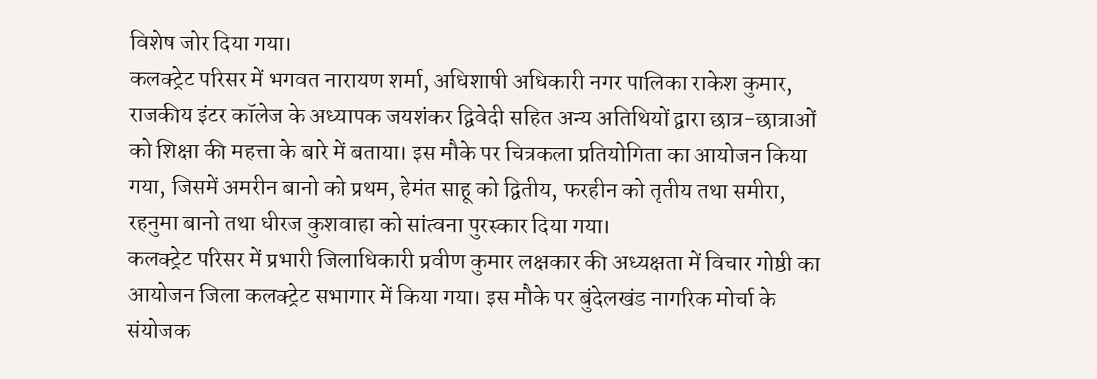विशेष जोर दिया गया।
कलक्ट्रेट परिसर में भगवत नारायण शर्मा, अधिशाषी अधिकारी नगर पालिका राकेश कुमार, राजकीय इंटर कॉलेज के अध्यापक जयशंकर द्विवेदी सहित अन्य अतिथियों द्वारा छात्र-छात्राओं को शिक्षा की महत्ता के बारे में बताया। इस मौके पर चित्रकला प्रतियोगिता का आयोजन किया गया, जिसमें अमरीन बानो को प्रथम, हेमंत साहू को द्वितीय, फरहीन को तृतीय तथा समीरा, रहनुमा बानो तथा धीरज कुशवाहा को सांत्वना पुरस्कार दिया गया।
कलक्ट्रेट परिसर में प्रभारी जिलाधिकारी प्रवीण कुमार लक्षकार की अध्यक्षता में विचार गोष्ठी का आयोजन जिला कलक्ट्रेट सभागार में किया गया। इस मौके पर बुंदेलखंड नागरिक मोर्चा के संयोजक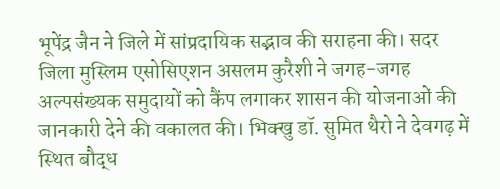भूपेंद्र जैन ने जिले में सांप्रदायिक सद्भाव की सराहना की। सदर जिला मुस्लिम एसोसिएशन असलम कुरैशी ने जगह-जगह अल्पसंख्यक समुदायों को कैंप लगाकर शासन की योजनाओं की जानकारी देने की वकालत की। भिक्खु डॉ. सुमित थैरो ने देवगढ़ में स्थित बौद्ध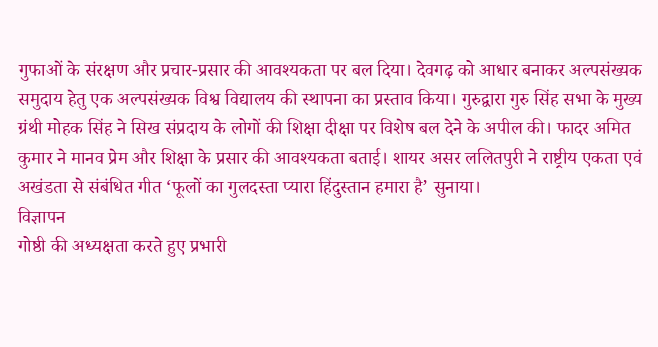गुफाओं के संरक्षण और प्रचार-प्रसार की आवश्यकता पर बल दिया। देवगढ़ को आधार बनाकर अल्पसंख्यक समुदाय हेतु एक अल्पसंख्यक विश्व विद्यालय की स्थापना का प्रस्ताव किया। गुरुद्वारा गुरु सिंह सभा के मुख्य ग्रंथी मोहक सिंह ने सिख संप्रदाय के लोगों की शिक्षा दीक्षा पर विशेष बल देने के अपील की। फादर अमित कुमार ने मानव प्रेम और शिक्षा के प्रसार की आवश्यकता बताई। शायर असर ललितपुरी ने राष्ट्रीय एकता एवं अखंडता से संबंधित गीत ‘फूलों का गुलदस्ता प्यारा हिंदुस्तान हमारा है’ सुनाया।
विज्ञापन
गोष्ठी की अध्यक्षता करते हुए प्रभारी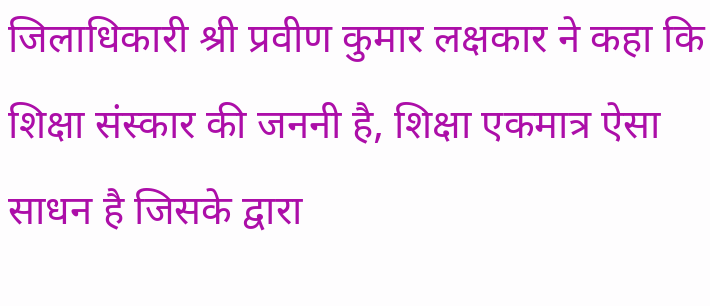जिलाधिकारी श्री प्रवीण कुमार लक्षकार ने कहा कि शिक्षा संस्कार की जननी है, शिक्षा एकमात्र ऐसा साधन है जिसके द्वारा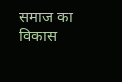समाज का विकास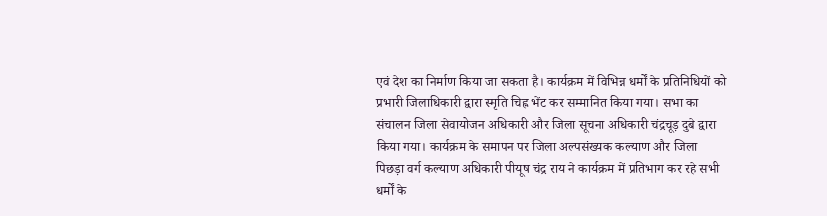एवं देश का निर्माण किया जा सकता है। कार्यक्रम में विभिन्न धर्मों के प्रतिनिधियों को प्रभारी जिलाधिकारी द्वारा स्मृति चिह्न भेंट कर सम्मानित किया गया। सभा का संचालन जिला सेवायोजन अधिकारी और जिला सूचना अधिकारी चंद्रचूड़ दुबे द्वारा किया गया। कार्यक्रम के समापन पर जिला अल्पसंख्यक कल्याण और जिला पिछड़ा वर्ग कल्याण अधिकारी पीयूष चंद्र राय ने कार्यक्रम में प्रतिभाग कर रहे सभी धर्मों के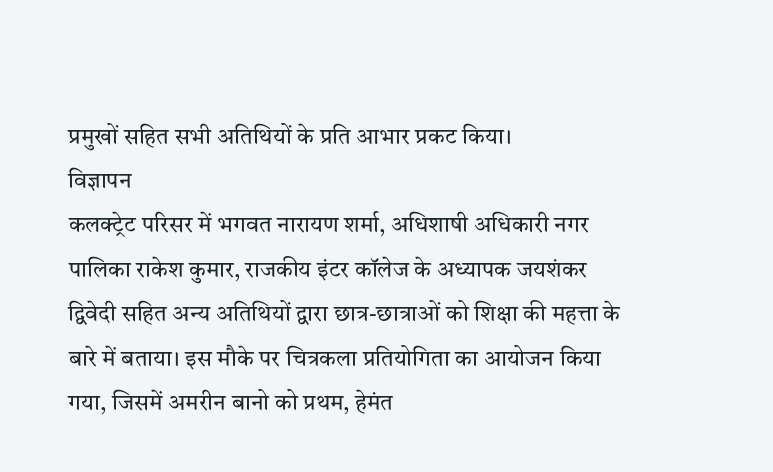प्रमुखों सहित सभी अतिथियों के प्रति आभार प्रकट किया।
विज्ञापन
कलक्ट्रेट परिसर में भगवत नारायण शर्मा, अधिशाषी अधिकारी नगर पालिका राकेश कुमार, राजकीय इंटर कॉलेज के अध्यापक जयशंकर द्विवेदी सहित अन्य अतिथियों द्वारा छात्र-छात्राओं को शिक्षा की महत्ता के बारे में बताया। इस मौके पर चित्रकला प्रतियोगिता का आयोजन किया गया, जिसमें अमरीन बानो को प्रथम, हेमंत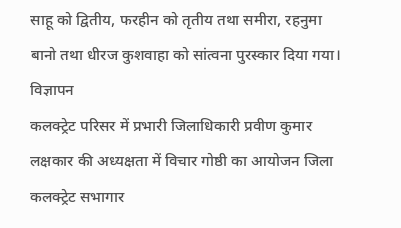साहू को द्वितीय, फरहीन को तृतीय तथा समीरा, रहनुमा बानो तथा धीरज कुशवाहा को सांत्वना पुरस्कार दिया गया।
विज्ञापन
कलक्ट्रेट परिसर में प्रभारी जिलाधिकारी प्रवीण कुमार लक्षकार की अध्यक्षता में विचार गोष्ठी का आयोजन जिला कलक्ट्रेट सभागार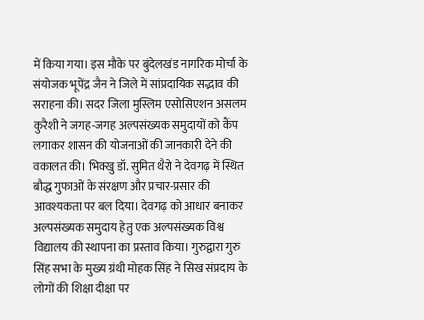में किया गया। इस मौके पर बुंदेलखंड नागरिक मोर्चा के संयोजक भूपेंद्र जैन ने जिले में सांप्रदायिक सद्भाव की सराहना की। सदर जिला मुस्लिम एसोसिएशन असलम कुरैशी ने जगह-जगह अल्पसंख्यक समुदायों को कैंप लगाकर शासन की योजनाओं की जानकारी देने की वकालत की। भिक्खु डॉ. सुमित थैरो ने देवगढ़ में स्थित बौद्ध गुफाओं के संरक्षण और प्रचार-प्रसार की आवश्यकता पर बल दिया। देवगढ़ को आधार बनाकर अल्पसंख्यक समुदाय हेतु एक अल्पसंख्यक विश्व विद्यालय की स्थापना का प्रस्ताव किया। गुरुद्वारा गुरु सिंह सभा के मुख्य ग्रंथी मोहक सिंह ने सिख संप्रदाय के लोगों की शिक्षा दीक्षा पर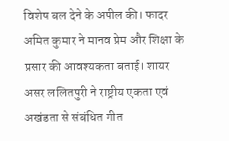विशेष बल देने के अपील की। फादर अमित कुमार ने मानव प्रेम और शिक्षा के प्रसार की आवश्यकता बताई। शायर असर ललितपुरी ने राष्ट्रीय एकता एवं अखंडता से संबंधित गीत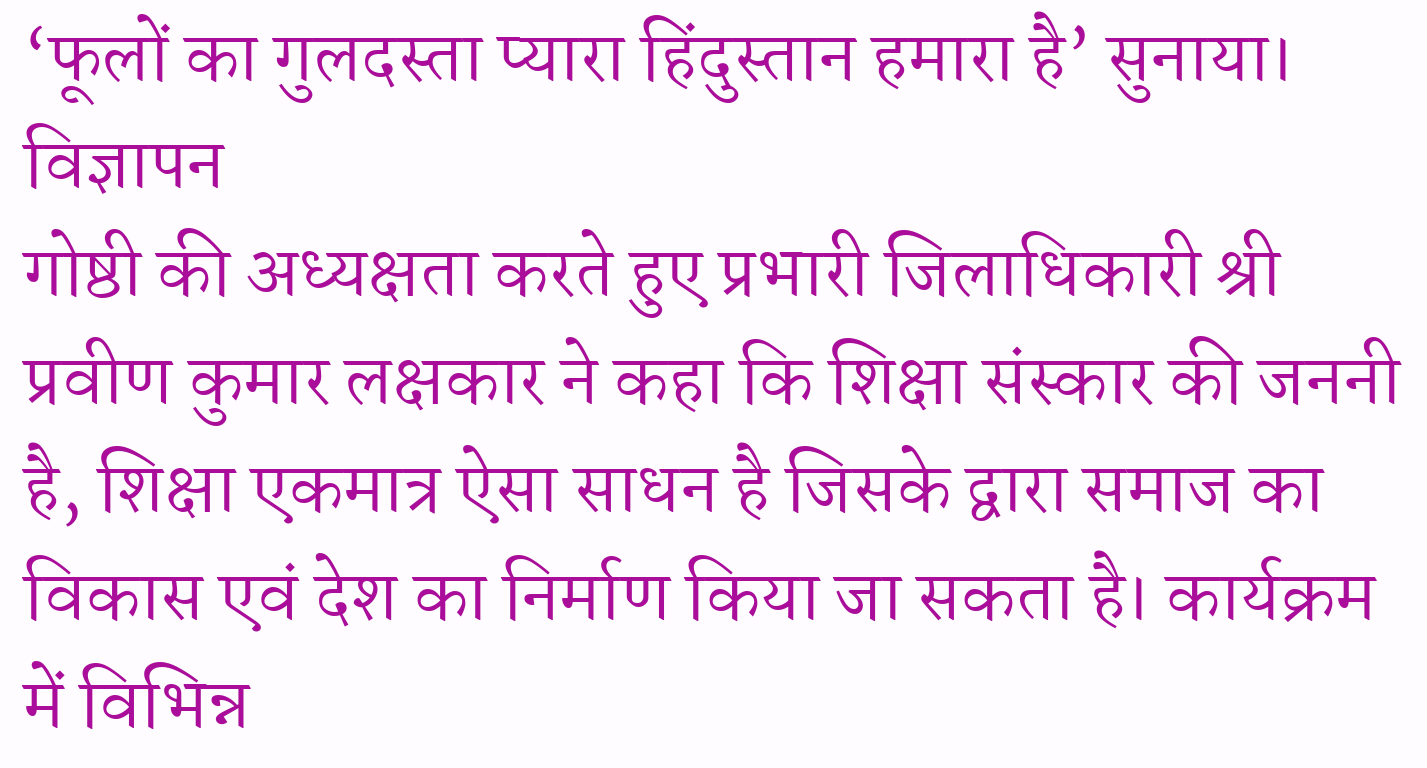‘फूलों का गुलदस्ता प्यारा हिंदुस्तान हमारा है’ सुनाया।
विज्ञापन
गोष्ठी की अध्यक्षता करते हुए प्रभारी जिलाधिकारी श्री प्रवीण कुमार लक्षकार ने कहा कि शिक्षा संस्कार की जननी है, शिक्षा एकमात्र ऐसा साधन है जिसके द्वारा समाज का विकास एवं देश का निर्माण किया जा सकता है। कार्यक्रम में विभिन्न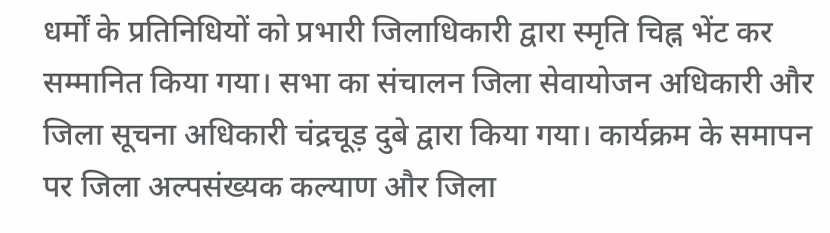धर्मों के प्रतिनिधियों को प्रभारी जिलाधिकारी द्वारा स्मृति चिह्न भेंट कर सम्मानित किया गया। सभा का संचालन जिला सेवायोजन अधिकारी और जिला सूचना अधिकारी चंद्रचूड़ दुबे द्वारा किया गया। कार्यक्रम के समापन पर जिला अल्पसंख्यक कल्याण और जिला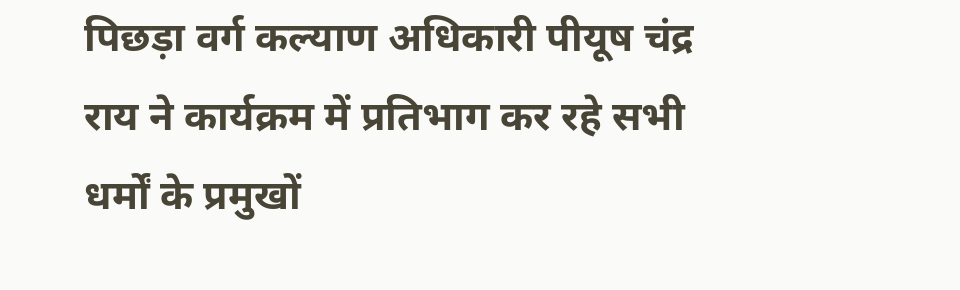पिछड़ा वर्ग कल्याण अधिकारी पीयूष चंद्र राय ने कार्यक्रम में प्रतिभाग कर रहे सभी धर्मों के प्रमुखों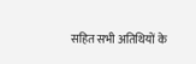सहित सभी अतिथियों के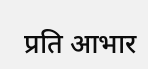प्रति आभार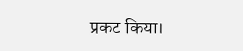प्रकट किया।